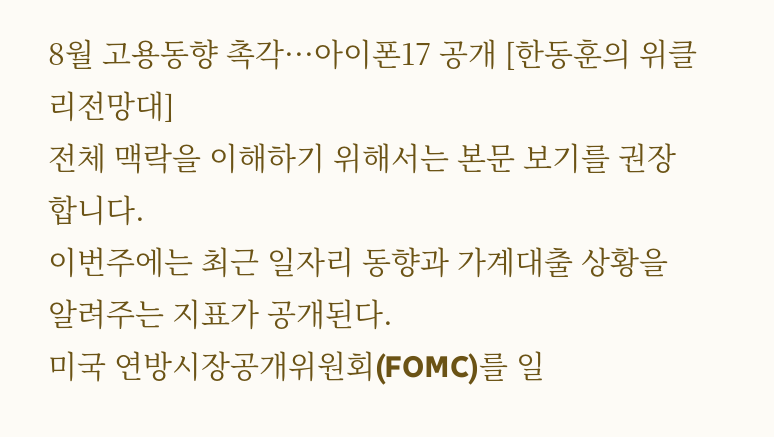8월 고용동향 촉각···아이폰17 공개 [한동훈의 위클리전망대]
전체 맥락을 이해하기 위해서는 본문 보기를 권장합니다.
이번주에는 최근 일자리 동향과 가계대출 상황을 알려주는 지표가 공개된다.
미국 연방시장공개위원회(FOMC)를 일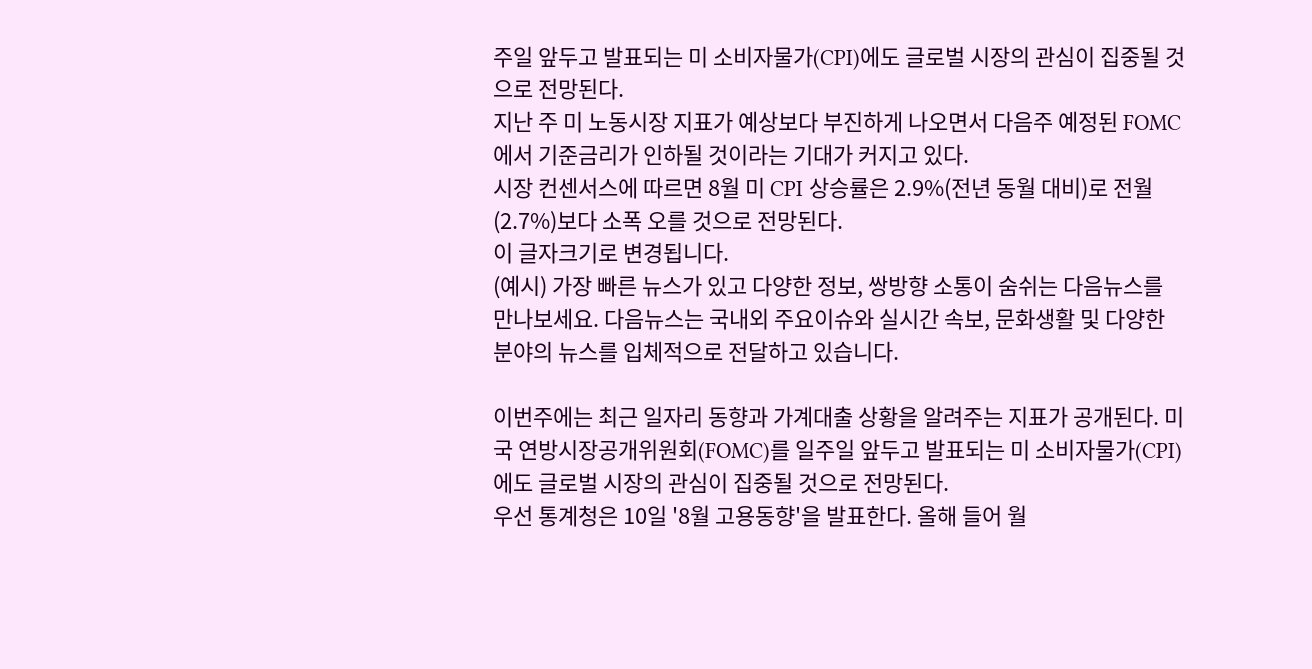주일 앞두고 발표되는 미 소비자물가(CPI)에도 글로벌 시장의 관심이 집중될 것으로 전망된다.
지난 주 미 노동시장 지표가 예상보다 부진하게 나오면서 다음주 예정된 FOMC에서 기준금리가 인하될 것이라는 기대가 커지고 있다.
시장 컨센서스에 따르면 8월 미 CPI 상승률은 2.9%(전년 동월 대비)로 전월(2.7%)보다 소폭 오를 것으로 전망된다.
이 글자크기로 변경됩니다.
(예시) 가장 빠른 뉴스가 있고 다양한 정보, 쌍방향 소통이 숨쉬는 다음뉴스를 만나보세요. 다음뉴스는 국내외 주요이슈와 실시간 속보, 문화생활 및 다양한 분야의 뉴스를 입체적으로 전달하고 있습니다.

이번주에는 최근 일자리 동향과 가계대출 상황을 알려주는 지표가 공개된다. 미국 연방시장공개위원회(FOMC)를 일주일 앞두고 발표되는 미 소비자물가(CPI)에도 글로벌 시장의 관심이 집중될 것으로 전망된다.
우선 통계청은 10일 '8월 고용동향'을 발표한다. 올해 들어 월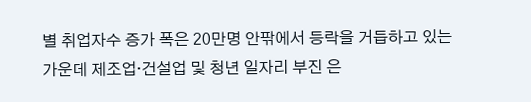별 취업자수 증가 폭은 20만명 안팎에서 등락을 거듭하고 있는 가운데 제조업·건설업 및 청년 일자리 부진 은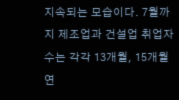지속되는 모습이다. 7월까지 제조업과 건설업 취업자 수는 각각 13개월, 15개월 연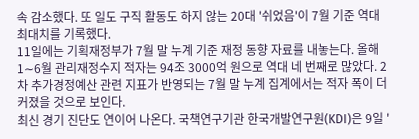속 감소했다. 또 일도 구직 활동도 하지 않는 20대 '쉬었음'이 7월 기준 역대 최대치를 기록했다.
11일에는 기획재정부가 7월 말 누계 기준 재정 동향 자료를 내놓는다. 올해 1∼6월 관리재정수지 적자는 94조 3000억 원으로 역대 네 번째로 많았다. 2차 추가경정예산 관련 지표가 반영되는 7월 말 누계 집계에서는 적자 폭이 더 커졌을 것으로 보인다.
최신 경기 진단도 연이어 나온다. 국책연구기관 한국개발연구원(KDI)은 9일 '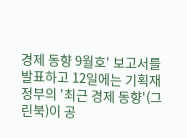경제 동향 9월호' 보고서를 발표하고 12일에는 기획재정부의 '최근 경제 동향'(그린북)이 공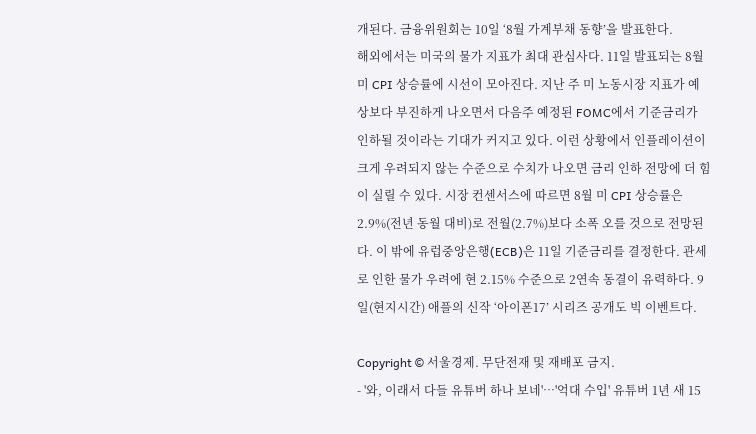개된다. 금융위원회는 10일 ‘8월 가계부채 동향’을 발표한다.
해외에서는 미국의 물가 지표가 최대 관심사다. 11일 발표되는 8월 미 CPI 상승률에 시선이 모아진다. 지난 주 미 노동시장 지표가 예상보다 부진하게 나오면서 다음주 예정된 FOMC에서 기준금리가 인하될 것이라는 기대가 커지고 있다. 이런 상황에서 인플레이션이 크게 우려되지 않는 수준으로 수치가 나오면 금리 인하 전망에 더 힘이 실릴 수 있다. 시장 컨센서스에 따르면 8월 미 CPI 상승률은 2.9%(전년 동월 대비)로 전월(2.7%)보다 소폭 오를 것으로 전망된다. 이 밖에 유럽중앙은행(ECB)은 11일 기준금리를 결정한다. 관세로 인한 물가 우려에 현 2.15% 수준으로 2연속 동결이 유력하다. 9일(현지시간) 애플의 신작 ‘아이폰17’ 시리즈 공개도 빅 이벤트다.

Copyright © 서울경제. 무단전재 및 재배포 금지.
- '와, 이래서 다들 유튜버 하나 보네'…'억대 수입' 유튜버 1년 새 15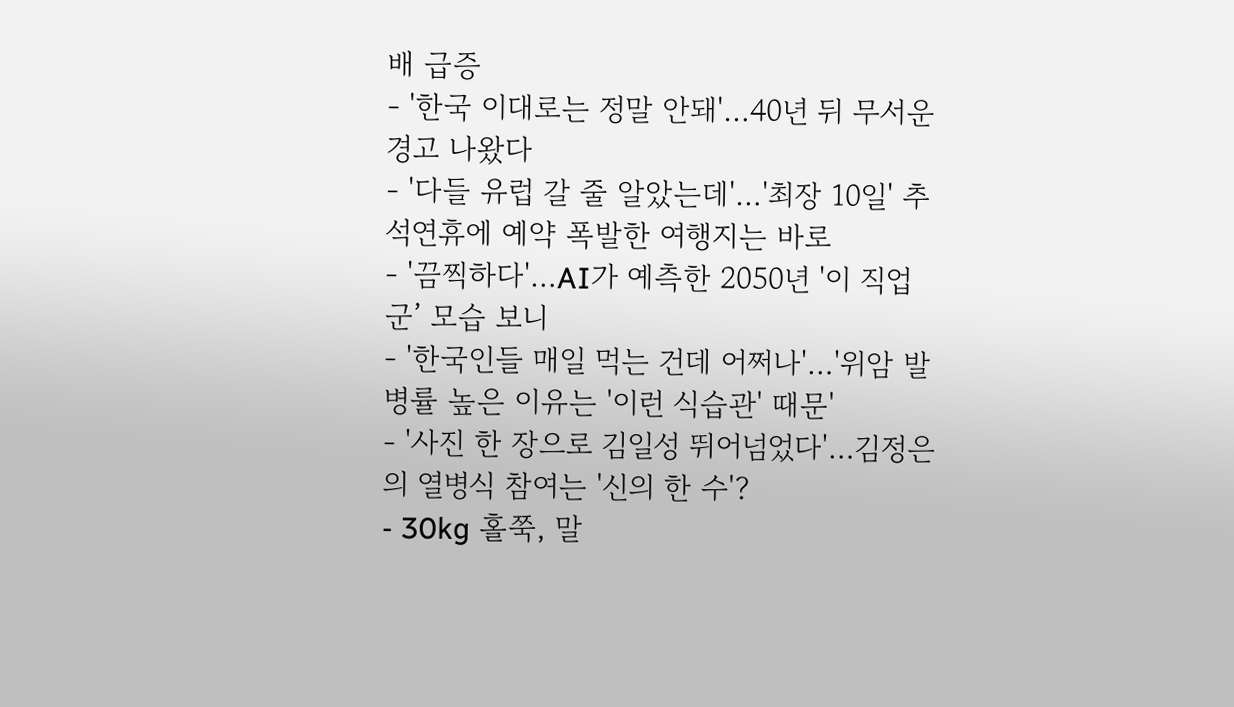배 급증
- '한국 이대로는 정말 안돼'…40년 뒤 무서운 경고 나왔다
- '다들 유럽 갈 줄 알았는데'…'최장 10일' 추석연휴에 예약 폭발한 여행지는 바로
- '끔찍하다'…AI가 예측한 2050년 '이 직업군’ 모습 보니
- '한국인들 매일 먹는 건데 어쩌나'…'위암 발병률 높은 이유는 '이런 식습관' 때문'
- '사진 한 장으로 김일성 뛰어넘었다'…김정은의 열병식 참여는 '신의 한 수'?
- 30kg 홀쭉, 말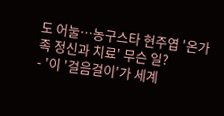도 어눌…농구스타 현주엽 '온가족 정신과 치료' 무슨 일?
- '이 '걸음걸이'가 세계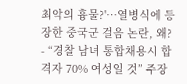최악의 흉물?'…열병식에 등장한 중국군 걸음 논란, 왜?
- “경찰 남녀 통합채용시 합격자 70% 여성일 것” 주장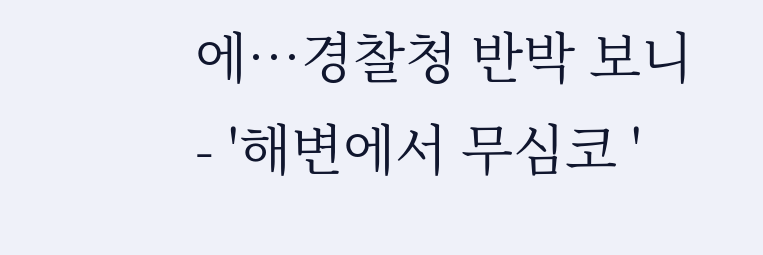에…경찰청 반박 보니
- '해변에서 무심코 '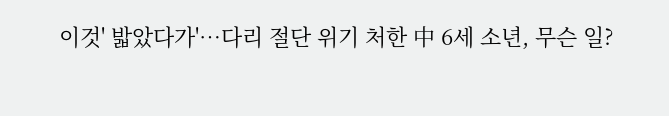이것' 밟았다가'…다리 절단 위기 처한 中 6세 소년, 무슨 일?